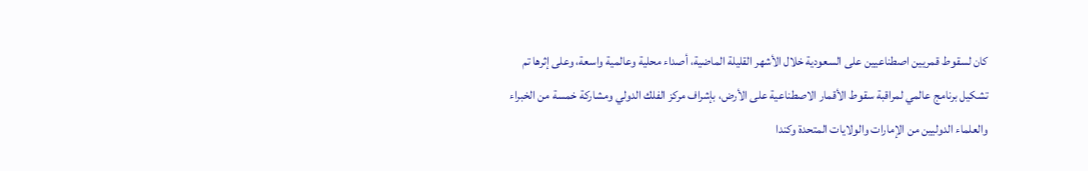كان لسقوط قمريين اصطناعيين على السعودية خلال الأشهر القليلة الماضية، أصداء محلية وعالمية واسعة، وعلى إثرها تم تشكيل برنامج عالمي لمراقبة سقوط الأقمار الاصطناعية على الأرض، بإشراف مركز الفلك الدولي ومشاركة خمسة من الخبراء والعلماء الدوليين من الإمارات والولايات المتحدة وكندا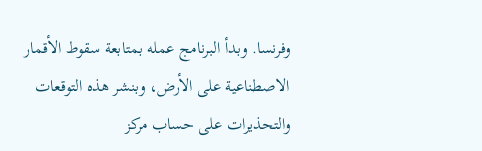وفرنسا. وبدأ البرنامج عمله بمتابعة سقوط الأقمار الاصطناعية على الأرض، وبنشر هذه التوقعات والتحذيرات على حساب مركز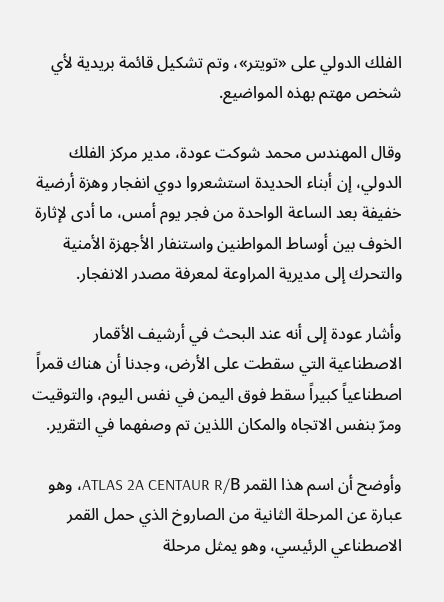الفلك الدولي على «تويتر»، وتم تشكيل قائمة بريدية لأي شخص مهتم بهذه المواضيع.

وقال المهندس محمد شوكت عودة، مدير مركز الفلك الدولي، إن أبناء الحديدة استشعروا دوي انفجار وهزة أرضية خفيفة بعد الساعة الواحدة من فجر يوم أمس، ما أدى لإثارة الخوف بين أوساط المواطنين واستنفار الأجهزة الأمنية والتحرك إلى مديرية المراوعة لمعرفة مصدر الانفجار.

وأشار عودة إلى أنه عند البحث في أرشيف الأقمار الاصطناعية التي سقطت على الأرض، وجدنا أن هناك قمراً اصطناعياً كبيراً سقط فوق اليمن في نفس اليوم، والتوقيت ومرّ بنفس الاتجاه والمكان اللذين تم وصفهما في التقرير.

وأوضح أن اسم هذا القمر ATLAS 2A CENTAUR R/B، وهو عبارة عن المرحلة الثانية من الصاروخ الذي حمل القمر الاصطناعي الرئيسي، وهو يمثل مرحلة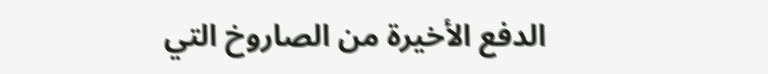الدفع الأخيرة من الصاروخ التي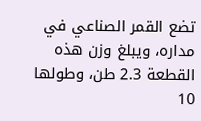تضع القمر الصناعي في مداره، ويبلغ وزن هذه القطعة 2.3 طن، وطولها 10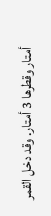أمتار وقطرها 3 أمتار. وقد دخل القمر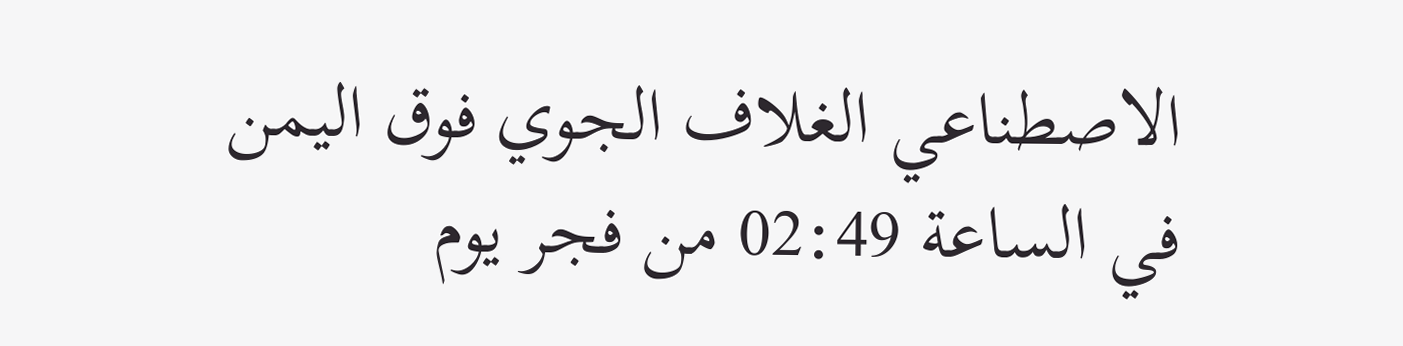الاصطناعي الغلاف الجوي فوق اليمن في الساعة 02:49 من فجر يوم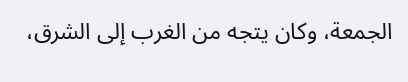الجمعة، وكان يتجه من الغرب إلى الشرق،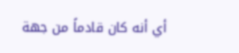أي أنه كان قادماً من جهة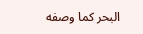البحر كما وصفه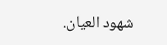شهود العيان.